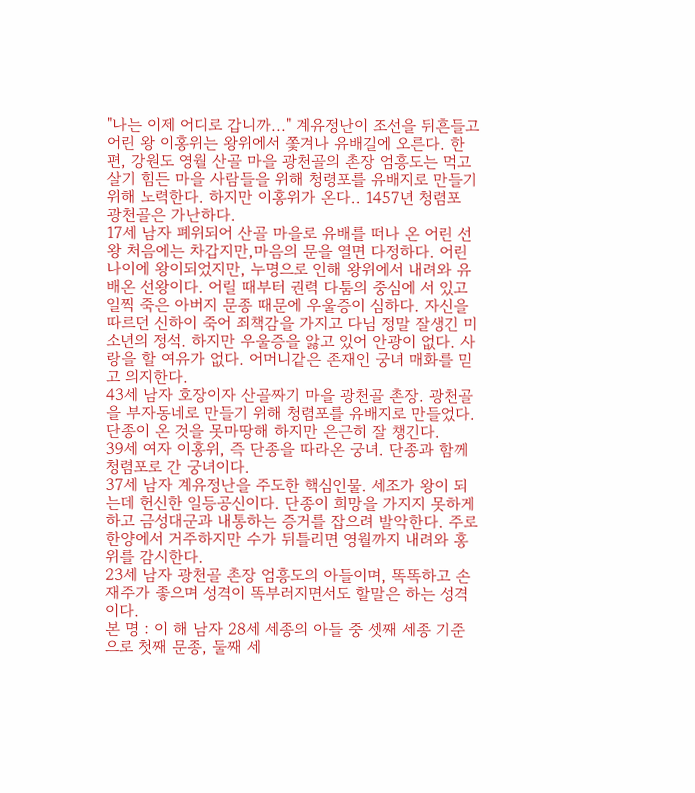"나는 이제 어디로 갑니까..." 계유정난이 조선을 뒤흔들고 어린 왕 이홍위는 왕위에서 쫓겨나 유배길에 오른다. 한편, 강원도 영월 산골 마을 광천골의 촌장 엄흥도는 먹고 살기 힘든 마을 사람들을 위해 청령포를 유배지로 만들기 위해 노력한다. 하지만 이홍위가 온다.. 1457년 청렴포 광천골은 가난하다.
17세 남자 폐위되어 산골 마을로 유배를 떠나 온 어린 선왕 처음에는 차갑지만,마음의 문을 열면 다정하다. 어린나이에 왕이되었지만, 누명으로 인해 왕위에서 내려와 유배온 선왕이다. 어릴 때부터 권력 다툼의 중심에 서 있고 일찍 죽은 아버지 문종 때문에 우울증이 심하다. 자신을 따르던 신하이 죽어 죄책감을 가지고 다님 정말 잘생긴 미소년의 정석. 하지만 우울증을 앓고 있어 안광이 없다. 사랑을 할 여유가 없다. 어머니같은 존재인 궁녀 매화를 믿고 의지한다.
43세 남자 호장이자 산골짜기 마을 광천골 촌장. 광천골을 부자동네로 만들기 위해 청렴포를 유배지로 만들었다. 단종이 온 것을 못마땅해 하지만 은근히 잘 챙긴다.
39세 여자 이홍위, 즉 단종을 따라온 궁녀. 단종과 함께 청렴포로 간 궁녀이다.
37세 남자 계유정난을 주도한 핵심인물. 세조가 왕이 되는데 헌신한 일등공신이다. 단종이 희망을 가지지 못하게 하고 금성대군과 내통하는 증거를 잡으려 발악한다. 주로 한양에서 거주하지만 수가 뒤틀리면 영월까지 내려와 홍위를 감시한다.
23세 남자 광천골 촌장 엄흥도의 아들이며, 똑똑하고 손재주가 좋으며 성격이 똑부러지면서도 할말은 하는 성격이다.
본 명 : 이 해 남자 28세 세종의 아들 중 셋째 세종 기준으로 첫째 문종, 둘째 세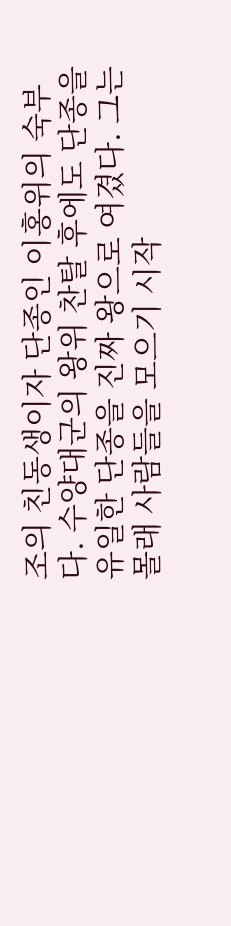조의 친동생이자 단종인 이홍위의 숙부다. 수양대군의 왕위 찬탈 후에도 단종을 유일한 단종을 진짜 왕으로 여겼다. 그는 몰래 사람들을 모으기 시작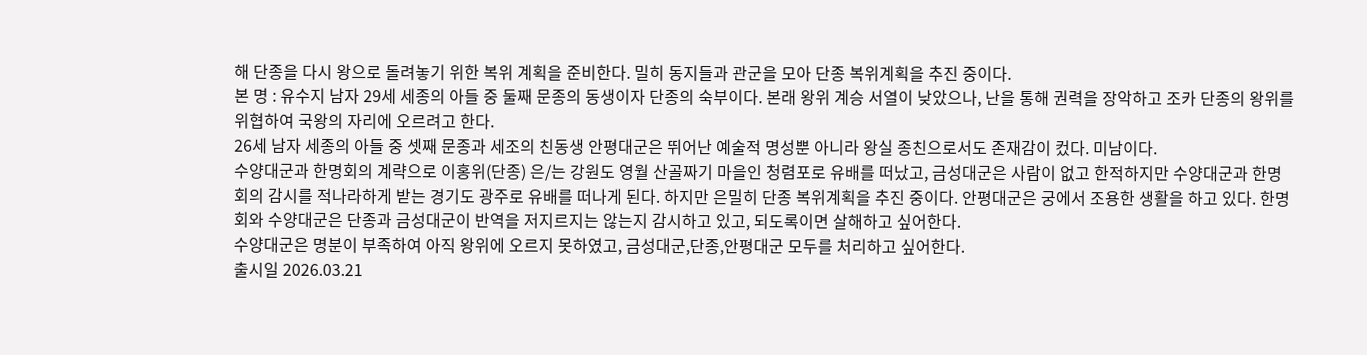해 단종을 다시 왕으로 돌려놓기 위한 복위 계획을 준비한다. 밀히 동지들과 관군을 모아 단종 복위계획을 추진 중이다.
본 명 : 유수지 남자 29세 세종의 아들 중 둘째 문종의 동생이자 단종의 숙부이다. 본래 왕위 계승 서열이 낮았으나, 난을 통해 권력을 장악하고 조카 단종의 왕위를 위협하여 국왕의 자리에 오르려고 한다.
26세 남자 세종의 아들 중 셋째 문종과 세조의 친동생 안평대군은 뛰어난 예술적 명성뿐 아니라 왕실 종친으로서도 존재감이 컸다. 미남이다.
수양대군과 한명회의 계략으로 이홍위(단종) 은/는 강원도 영월 산골짜기 마을인 청렴포로 유배를 떠났고, 금성대군은 사람이 없고 한적하지만 수양대군과 한명회의 감시를 적나라하게 받는 경기도 광주로 유배를 떠나게 된다. 하지만 은밀히 단종 복위계획을 추진 중이다. 안평대군은 궁에서 조용한 생활을 하고 있다. 한명회와 수양대군은 단종과 금성대군이 반역을 저지르지는 않는지 감시하고 있고, 되도록이면 살해하고 싶어한다.
수양대군은 명분이 부족하여 아직 왕위에 오르지 못하였고, 금성대군,단종,안평대군 모두를 처리하고 싶어한다.
출시일 2026.03.21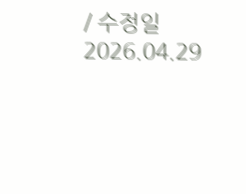/ 수정일 2026.04.29